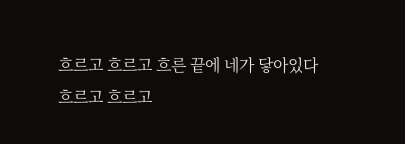흐르고 흐르고 흐른 끝에 네가 닿아있다
흐르고 흐르고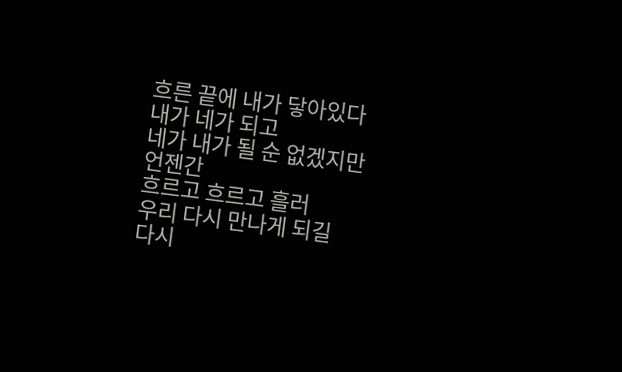흐른 끝에 내가 닿아있다
내가 네가 되고
네가 내가 될 순 없겠지만
언젠간
흐르고 흐르고 흘러
우리 다시 만나게 되길
다시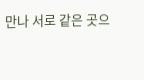만나 서로 같은 곳으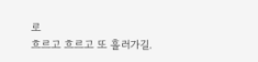로
흐르고 흐르고 또 흘러가길.